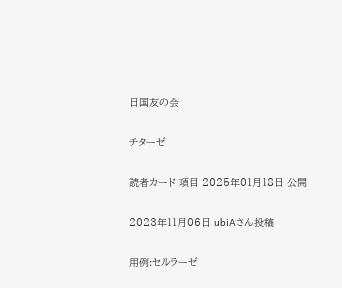日国友の会

チターゼ

読者カード 項目 2025年01月18日 公開

2023年11月06日 ubiAさん投稿

用例:セルラーゼ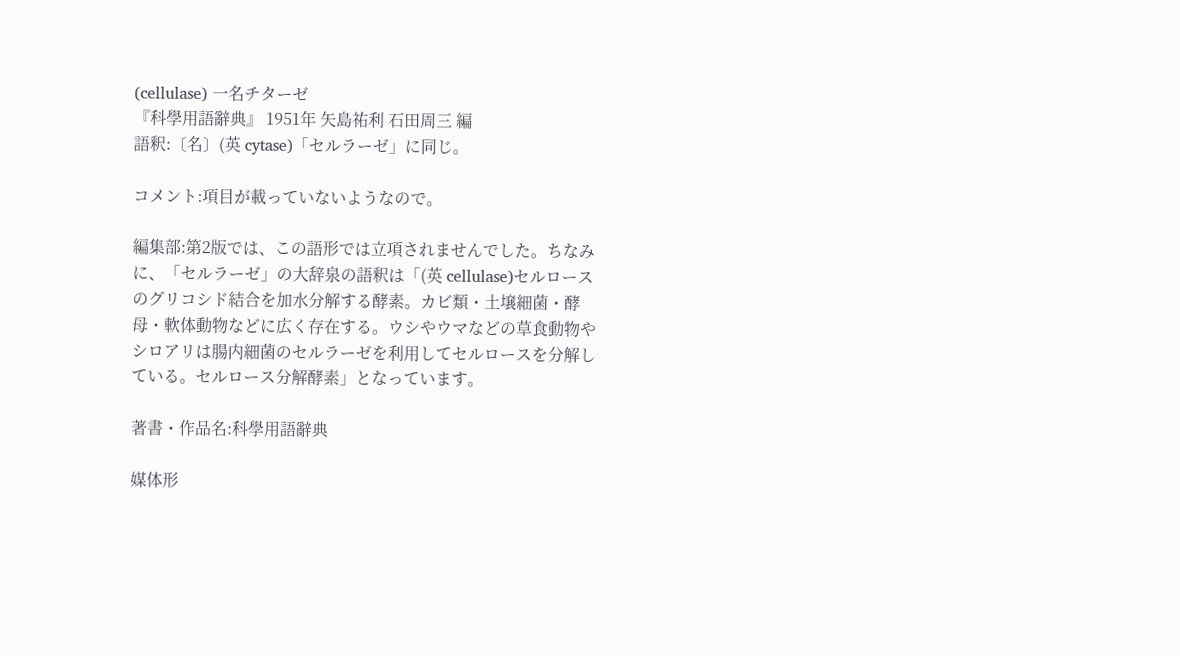(cellulase) 一名チターゼ
『科學用語辭典』 1951年 矢島祐利 石田周三 編
語釈:〔名〕(英 cytase)「セルラーゼ」に同じ。

コメント:項目が載っていないようなので。

編集部:第2版では、この語形では立項されませんでした。ちなみに、「セルラーゼ」の大辞泉の語釈は「(英 cellulase)セルロースのグリコシド結合を加水分解する酵素。カビ類・土壌細菌・酵母・軟体動物などに広く存在する。ウシやウマなどの草食動物やシロアリは腸内細菌のセルラーゼを利用してセルロースを分解している。セルロース分解酵素」となっています。

著書・作品名:科學用語辭典

媒体形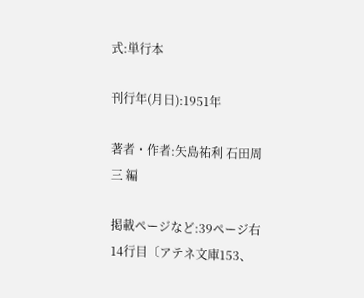式:単行本

刊行年(月日):1951年

著者・作者:矢島祐利 石田周三 編

掲載ページなど:39ページ右14行目〔アテネ文庫153、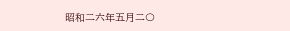昭和二六年五月二〇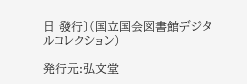日 發行〕(国立国会図書館デジタルコレクション)

発行元:弘文堂